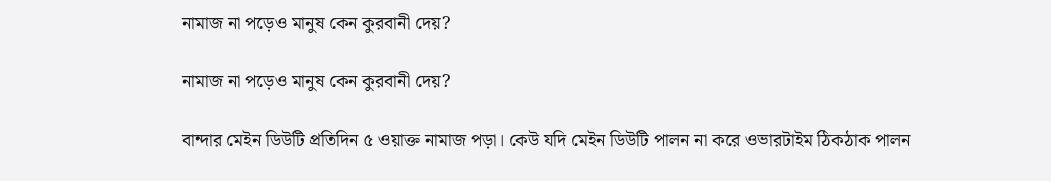নামাজ না পড়েও মানুষ কেন কুরবানী দেয়?

নামাজ না পড়েও মানুষ কেন কুরবানী দেয়?

বান্দার মেইন ডিউটি প্রতিদিন ৫ ওয়াক্ত নামাজ পড়া। কেউ যদি মেইন ডিউটি পালন না করে ওভারটাইম ঠিকঠাক পালন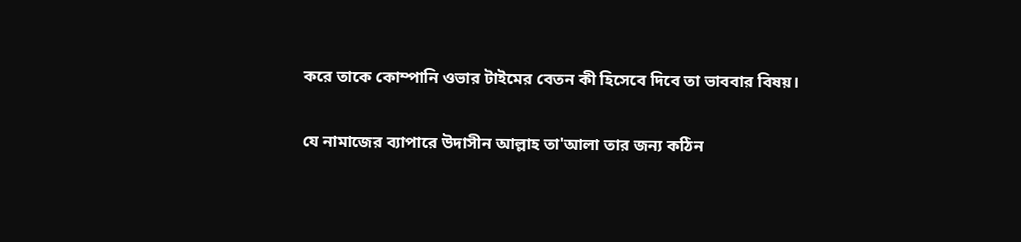করে তাকে কোম্পানি ওভার টাইমের বেতন কী হিসেবে দিবে তা ভাববার বিষয়।

যে নামাজের ব্যাপারে উদাসীন আল্লাহ তা'আলা তার জন্য কঠিন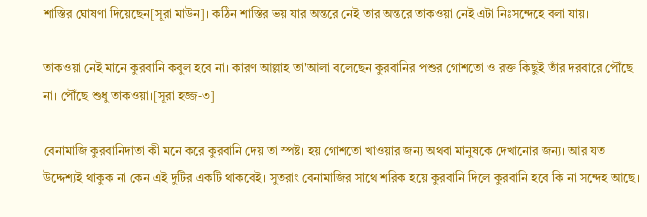শাস্তির ঘোষণা দিয়েছেন[সূরা মাউন]। কঠিন শাস্তির ভয় যার অন্তরে নেই তার অন্তরে তাকওয়া নেই এটা নিঃসন্দেহে বলা যায়।

তাকওয়া নেই মানে কুরবানি কবুল হবে না। কারণ আল্লাহ তা'আলা বলেছেন কুরবানির পশুর গোশতো ও রক্ত কিছুই তাঁর দরবারে পৌঁছে না। পৌঁছে শুধু তাকওয়া।[সূরা হজ্জ-৩]

বেনামাজি কুরবানিদাতা কী মনে করে কুরবানি দেয় তা স্পষ্ট। হয় গোশতো খাওয়ার জন্য অথবা মানুষকে দেখানোর জন্য। আর যত উদ্দেশ্যই থাকুক না কেন এই দুটির একটি থাকবেই। সুতরাং বেনামাজির সাথে শরিক হয়ে কুরবানি দিলে কুরবানি হবে কি না সন্দেহ আছে।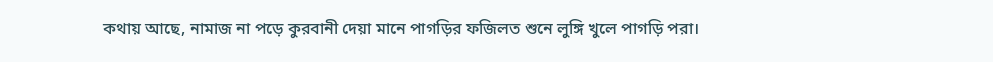কথায় আছে, নামাজ না পড়ে কুরবানী দেয়া মানে পাগড়ির ফজিলত শুনে লুঙ্গি খুলে পাগড়ি পরা।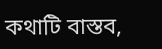কথাটি বাস্তব,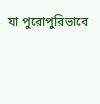যা পুরোপুরিভাবে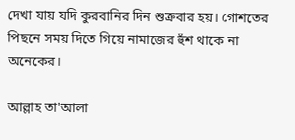দেখা যায় যদি কুরবানির দিন শুক্রবার হয়। গোশতের পিছনে সময় দিতে গিয়ে নামাজের হুঁশ থাকে না অনেকের।

আল্লাহ তা'আলা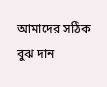আমাদের সঠিক বুঝ দান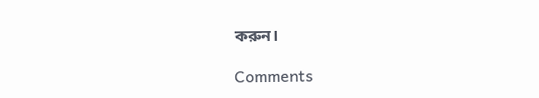করুন।

Comments